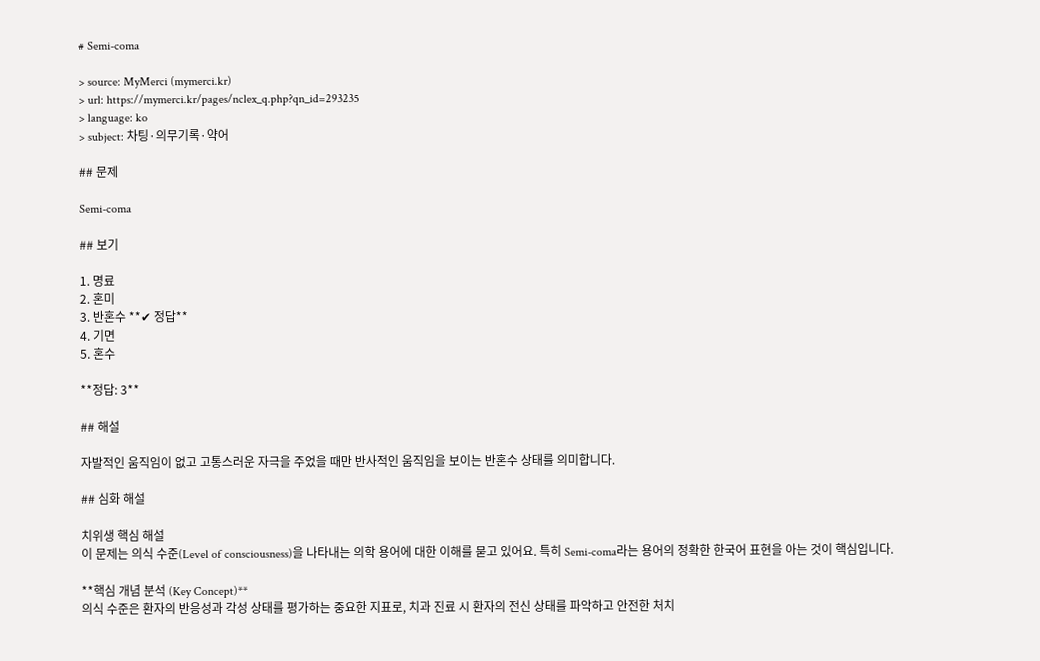# Semi-coma

> source: MyMerci (mymerci.kr)
> url: https://mymerci.kr/pages/nclex_q.php?qn_id=293235
> language: ko
> subject: 차팅·의무기록·약어

## 문제

Semi-coma

## 보기

1. 명료
2. 혼미
3. 반혼수 **✔ 정답**
4. 기면
5. 혼수

**정답: 3**

## 해설

자발적인 움직임이 없고 고통스러운 자극을 주었을 때만 반사적인 움직임을 보이는 반혼수 상태를 의미합니다.

## 심화 해설

치위생 핵심 해설
이 문제는 의식 수준(Level of consciousness)을 나타내는 의학 용어에 대한 이해를 묻고 있어요. 특히 Semi-coma라는 용어의 정확한 한국어 표현을 아는 것이 핵심입니다.

**핵심 개념 분석 (Key Concept)**
의식 수준은 환자의 반응성과 각성 상태를 평가하는 중요한 지표로, 치과 진료 시 환자의 전신 상태를 파악하고 안전한 처치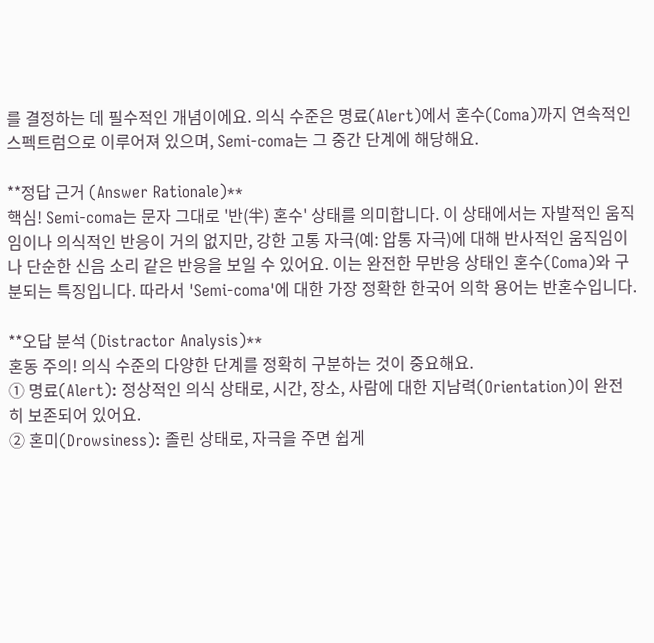를 결정하는 데 필수적인 개념이에요. 의식 수준은 명료(Alert)에서 혼수(Coma)까지 연속적인 스펙트럼으로 이루어져 있으며, Semi-coma는 그 중간 단계에 해당해요.

**정답 근거 (Answer Rationale)**
핵심! Semi-coma는 문자 그대로 '반(半) 혼수' 상태를 의미합니다. 이 상태에서는 자발적인 움직임이나 의식적인 반응이 거의 없지만, 강한 고통 자극(예: 압통 자극)에 대해 반사적인 움직임이나 단순한 신음 소리 같은 반응을 보일 수 있어요. 이는 완전한 무반응 상태인 혼수(Coma)와 구분되는 특징입니다. 따라서 'Semi-coma'에 대한 가장 정확한 한국어 의학 용어는 반혼수입니다.

**오답 분석 (Distractor Analysis)**
혼동 주의! 의식 수준의 다양한 단계를 정확히 구분하는 것이 중요해요.
① 명료(Alert): 정상적인 의식 상태로, 시간, 장소, 사람에 대한 지남력(Orientation)이 완전히 보존되어 있어요.
② 혼미(Drowsiness): 졸린 상태로, 자극을 주면 쉽게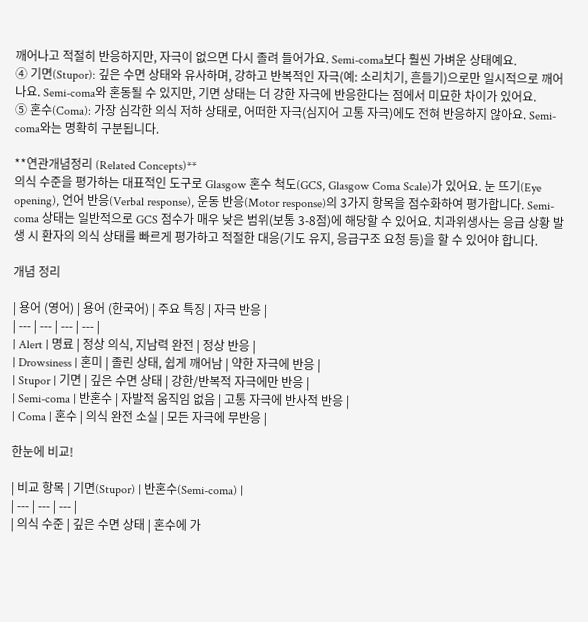깨어나고 적절히 반응하지만, 자극이 없으면 다시 졸려 들어가요. Semi-coma보다 훨씬 가벼운 상태예요.
④ 기면(Stupor): 깊은 수면 상태와 유사하며, 강하고 반복적인 자극(예: 소리치기, 흔들기)으로만 일시적으로 깨어나요. Semi-coma와 혼동될 수 있지만, 기면 상태는 더 강한 자극에 반응한다는 점에서 미묘한 차이가 있어요.
⑤ 혼수(Coma): 가장 심각한 의식 저하 상태로, 어떠한 자극(심지어 고통 자극)에도 전혀 반응하지 않아요. Semi-coma와는 명확히 구분됩니다.

**연관개념정리 (Related Concepts)**
의식 수준을 평가하는 대표적인 도구로 Glasgow 혼수 척도(GCS, Glasgow Coma Scale)가 있어요. 눈 뜨기(Eye opening), 언어 반응(Verbal response), 운동 반응(Motor response)의 3가지 항목을 점수화하여 평가합니다. Semi-coma 상태는 일반적으로 GCS 점수가 매우 낮은 범위(보통 3-8점)에 해당할 수 있어요. 치과위생사는 응급 상황 발생 시 환자의 의식 상태를 빠르게 평가하고 적절한 대응(기도 유지, 응급구조 요청 등)을 할 수 있어야 합니다.

개념 정리

| 용어 (영어) | 용어 (한국어) | 주요 특징 | 자극 반응 |
| --- | --- | --- | --- |
| Alert | 명료 | 정상 의식, 지남력 완전 | 정상 반응 |
| Drowsiness | 혼미 | 졸린 상태, 쉽게 깨어남 | 약한 자극에 반응 |
| Stupor | 기면 | 깊은 수면 상태 | 강한/반복적 자극에만 반응 |
| Semi-coma | 반혼수 | 자발적 움직임 없음 | 고통 자극에 반사적 반응 |
| Coma | 혼수 | 의식 완전 소실 | 모든 자극에 무반응 |

한눈에 비교!

| 비교 항목 | 기면(Stupor) | 반혼수(Semi-coma) |
| --- | --- | --- |
| 의식 수준 | 깊은 수면 상태 | 혼수에 가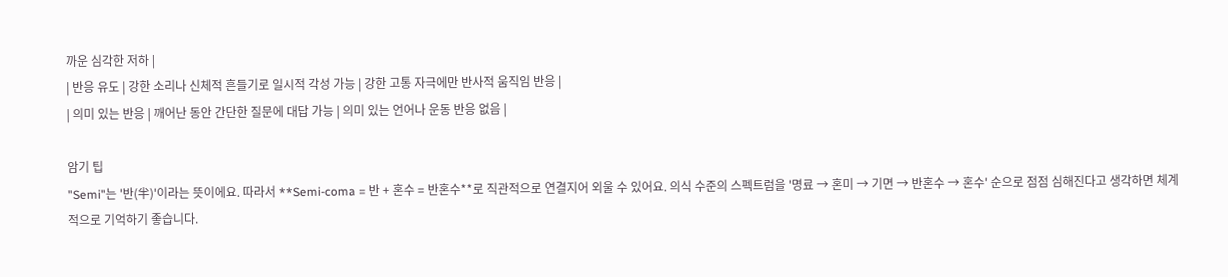까운 심각한 저하 |
| 반응 유도 | 강한 소리나 신체적 흔들기로 일시적 각성 가능 | 강한 고통 자극에만 반사적 움직임 반응 |
| 의미 있는 반응 | 깨어난 동안 간단한 질문에 대답 가능 | 의미 있는 언어나 운동 반응 없음 |

암기 팁
"Semi"는 '반(半)'이라는 뜻이에요. 따라서 **Semi-coma = 반 + 혼수 = 반혼수**로 직관적으로 연결지어 외울 수 있어요. 의식 수준의 스펙트럼을 '명료 → 혼미 → 기면 → 반혼수 → 혼수' 순으로 점점 심해진다고 생각하면 체계적으로 기억하기 좋습니다.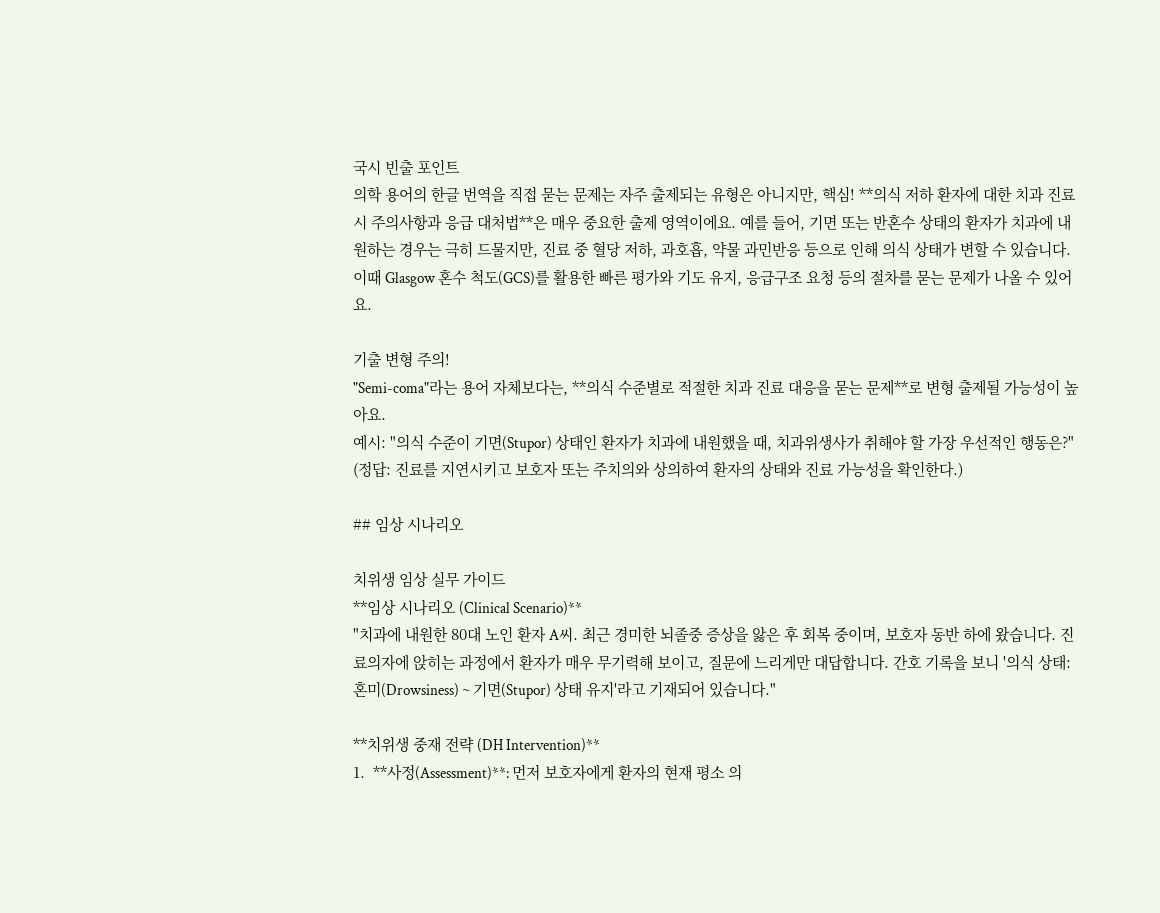국시 빈출 포인트
의학 용어의 한글 번역을 직접 묻는 문제는 자주 출제되는 유형은 아니지만, 핵심! **의식 저하 환자에 대한 치과 진료 시 주의사항과 응급 대처법**은 매우 중요한 출제 영역이에요. 예를 들어, 기면 또는 반혼수 상태의 환자가 치과에 내원하는 경우는 극히 드물지만, 진료 중 혈당 저하, 과호흡, 약물 과민반응 등으로 인해 의식 상태가 변할 수 있습니다. 이때 Glasgow 혼수 척도(GCS)를 활용한 빠른 평가와 기도 유지, 응급구조 요청 등의 절차를 묻는 문제가 나올 수 있어요.

기출 변형 주의!
"Semi-coma"라는 용어 자체보다는, **의식 수준별로 적절한 치과 진료 대응을 묻는 문제**로 변형 출제될 가능성이 높아요.
예시: "의식 수준이 기면(Stupor) 상태인 환자가 치과에 내원했을 때, 치과위생사가 취해야 할 가장 우선적인 행동은?" (정답: 진료를 지연시키고 보호자 또는 주치의와 상의하여 환자의 상태와 진료 가능성을 확인한다.)

## 임상 시나리오

치위생 임상 실무 가이드
**임상 시나리오 (Clinical Scenario)**
"치과에 내원한 80대 노인 환자 A씨. 최근 경미한 뇌졸중 증상을 앓은 후 회복 중이며, 보호자 동반 하에 왔습니다. 진료의자에 앉히는 과정에서 환자가 매우 무기력해 보이고, 질문에 느리게만 대답합니다. 간호 기록을 보니 '의식 상태: 혼미(Drowsiness) ~ 기면(Stupor) 상태 유지'라고 기재되어 있습니다."

**치위생 중재 전략 (DH Intervention)**
1.  **사정(Assessment)**: 먼저 보호자에게 환자의 현재 평소 의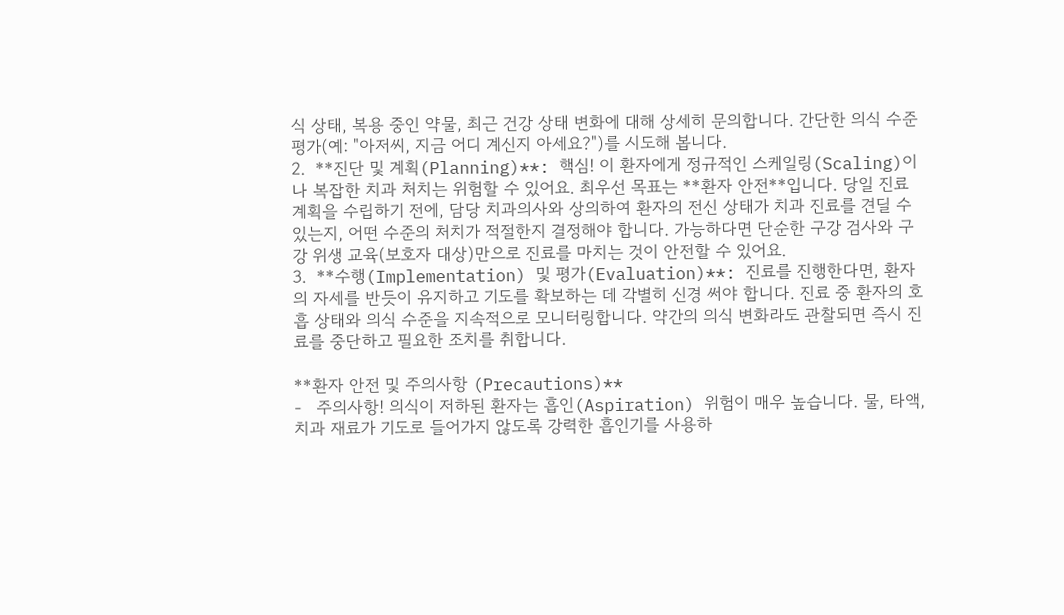식 상태, 복용 중인 약물, 최근 건강 상태 변화에 대해 상세히 문의합니다. 간단한 의식 수준 평가(예: "아저씨, 지금 어디 계신지 아세요?")를 시도해 봅니다.
2.  **진단 및 계획(Planning)**: 핵심! 이 환자에게 정규적인 스케일링(Scaling)이나 복잡한 치과 처치는 위험할 수 있어요. 최우선 목표는 **환자 안전**입니다. 당일 진료 계획을 수립하기 전에, 담당 치과의사와 상의하여 환자의 전신 상태가 치과 진료를 견딜 수 있는지, 어떤 수준의 처치가 적절한지 결정해야 합니다. 가능하다면 단순한 구강 검사와 구강 위생 교육(보호자 대상)만으로 진료를 마치는 것이 안전할 수 있어요.
3.  **수행(Implementation) 및 평가(Evaluation)**: 진료를 진행한다면, 환자의 자세를 반듯이 유지하고 기도를 확보하는 데 각별히 신경 써야 합니다. 진료 중 환자의 호흡 상태와 의식 수준을 지속적으로 모니터링합니다. 약간의 의식 변화라도 관찰되면 즉시 진료를 중단하고 필요한 조치를 취합니다.

**환자 안전 및 주의사항 (Precautions)**
-   주의사항! 의식이 저하된 환자는 흡인(Aspiration) 위험이 매우 높습니다. 물, 타액, 치과 재료가 기도로 들어가지 않도록 강력한 흡인기를 사용하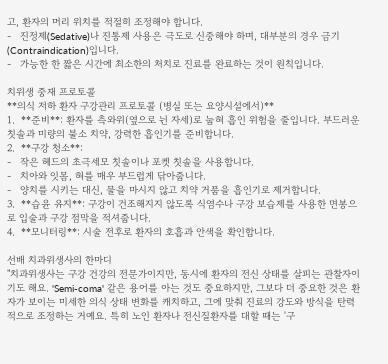고, 환자의 머리 위치를 적절히 조정해야 합니다.
-   진정제(Sedative)나 진통제 사용은 극도로 신중해야 하며, 대부분의 경우 금기(Contraindication)입니다.
-   가능한 한 짧은 시간에 최소한의 처치로 진료를 완료하는 것이 원칙입니다.

치위생 중재 프로토콜
**의식 저하 환자 구강관리 프로토콜 (병실 또는 요양시설에서)**
1.  **준비**: 환자를 측와위(옆으로 뉜 자세)로 눕혀 흡인 위험을 줄입니다. 부드러운 칫솔과 미량의 불소 치약, 강력한 흡인기를 준비합니다.
2.  **구강 청소**:
-   작은 헤드의 초극세모 칫솔이나 포켓 칫솔을 사용합니다.
-   치아와 잇몸, 혀를 매우 부드럽게 닦아줍니다.
-   양치를 시키는 대신, 물을 마시지 않고 치약 거품을 흡인기로 제거합니다.
3.  **습윤 유지**: 구강이 건조해지지 않도록 식염수나 구강 보습제를 사용한 면봉으로 입술과 구강 점막을 적셔줍니다.
4.  **모니터링**: 시술 전후로 환자의 호흡과 안색을 확인합니다.

선배 치과위생사의 한마디
"치과위생사는 구강 건강의 전문가이지만, 동시에 환자의 전신 상태를 살피는 관찰자이기도 해요. 'Semi-coma' 같은 용어를 아는 것도 중요하지만, 그보다 더 중요한 것은 환자가 보이는 미세한 의식 상태 변화를 캐치하고, 그에 맞춰 진료의 강도와 방식을 탄력적으로 조정하는 거예요. 특히 노인 환자나 전신질환자를 대할 때는 '구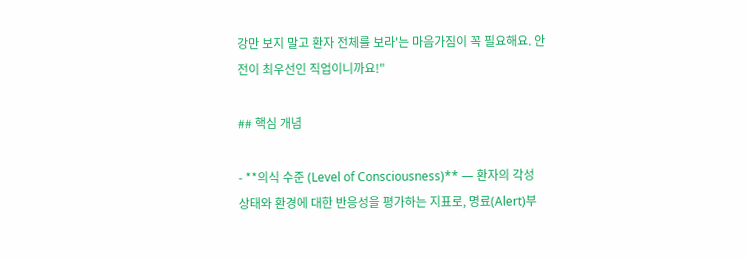강만 보지 말고 환자 전체를 보라'는 마음가짐이 꼭 필요해요. 안전이 최우선인 직업이니까요!"

## 핵심 개념

- **의식 수준 (Level of Consciousness)** — 환자의 각성 상태와 환경에 대한 반응성을 평가하는 지표로, 명료(Alert)부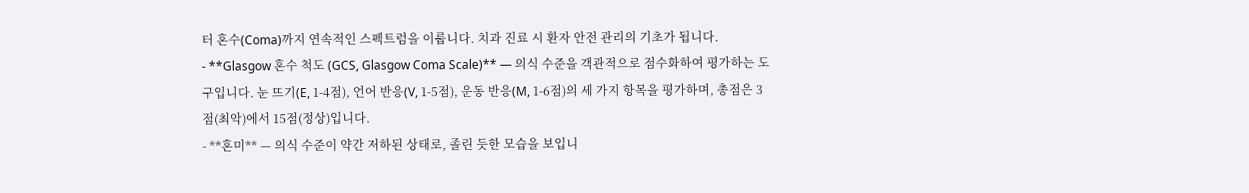터 혼수(Coma)까지 연속적인 스펙트럼을 이룹니다. 치과 진료 시 환자 안전 관리의 기초가 됩니다.
- **Glasgow 혼수 척도 (GCS, Glasgow Coma Scale)** — 의식 수준을 객관적으로 점수화하여 평가하는 도구입니다. 눈 뜨기(E, 1-4점), 언어 반응(V, 1-5점), 운동 반응(M, 1-6점)의 세 가지 항목을 평가하며, 총점은 3점(최악)에서 15점(정상)입니다.
- **혼미** — 의식 수준이 약간 저하된 상태로, 졸린 듯한 모습을 보입니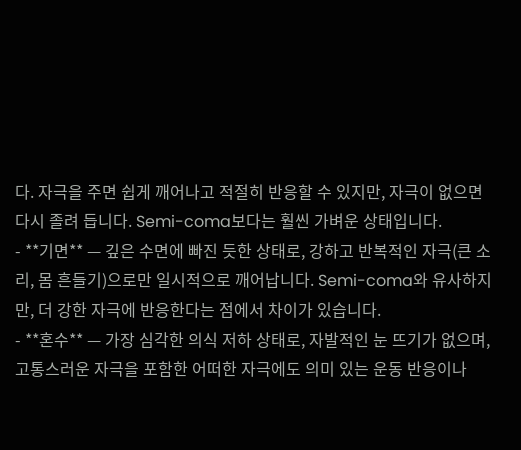다. 자극을 주면 쉽게 깨어나고 적절히 반응할 수 있지만, 자극이 없으면 다시 졸려 듭니다. Semi-coma보다는 훨씬 가벼운 상태입니다.
- **기면** — 깊은 수면에 빠진 듯한 상태로, 강하고 반복적인 자극(큰 소리, 몸 흔들기)으로만 일시적으로 깨어납니다. Semi-coma와 유사하지만, 더 강한 자극에 반응한다는 점에서 차이가 있습니다.
- **혼수** — 가장 심각한 의식 저하 상태로, 자발적인 눈 뜨기가 없으며, 고통스러운 자극을 포함한 어떠한 자극에도 의미 있는 운동 반응이나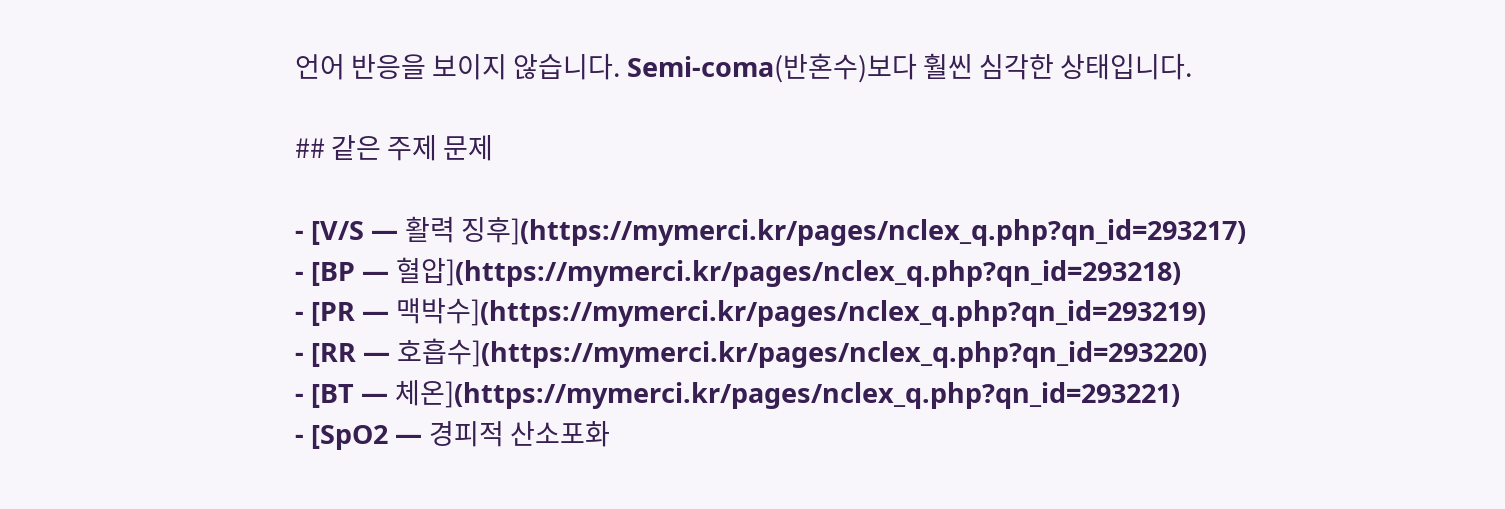언어 반응을 보이지 않습니다. Semi-coma(반혼수)보다 훨씬 심각한 상태입니다.

## 같은 주제 문제

- [V/S — 활력 징후](https://mymerci.kr/pages/nclex_q.php?qn_id=293217)
- [BP — 혈압](https://mymerci.kr/pages/nclex_q.php?qn_id=293218)
- [PR — 맥박수](https://mymerci.kr/pages/nclex_q.php?qn_id=293219)
- [RR — 호흡수](https://mymerci.kr/pages/nclex_q.php?qn_id=293220)
- [BT — 체온](https://mymerci.kr/pages/nclex_q.php?qn_id=293221)
- [SpO2 — 경피적 산소포화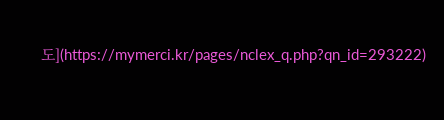도](https://mymerci.kr/pages/nclex_q.php?qn_id=293222)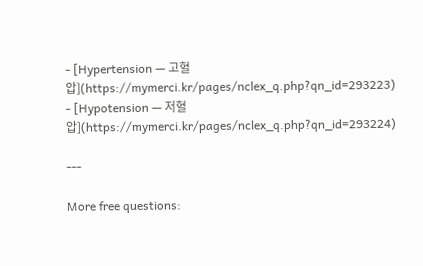- [Hypertension — 고혈압](https://mymerci.kr/pages/nclex_q.php?qn_id=293223)
- [Hypotension — 저혈압](https://mymerci.kr/pages/nclex_q.php?qn_id=293224)

---

More free questions: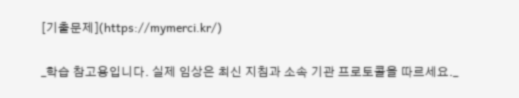[기출문제](https://mymerci.kr/)

_학습 참고용입니다. 실제 임상은 최신 지침과 소속 기관 프로토콜을 따르세요._